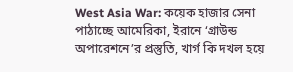West Asia War: কয়েক হাজার সেনা পাঠাচ্ছে আমেরিকা, ইরানে ‘গ্রাউন্ড অপারেশনে’র প্রস্তুতি, খার্গ কি দখল হয়ে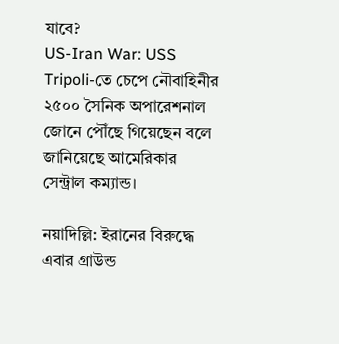যাবে?
US-Iran War: USS Tripoli-তে চেপে নৌবাহিনীর ২৫০০ সৈনিক অপারেশনাল জোনে পৌঁছে গিয়েছেন বলে জানিয়েছে আমেরিকার সেন্ট্রাল কম্যান্ড।

নয়াদিল্লি: ইরানের বিরুদ্ধে এবার গ্রাউন্ড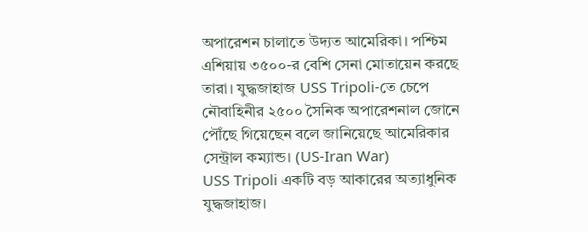অপারেশন চালাতে উদ্যত আমেরিকা। পশ্চিম এশিয়ায় ৩৫০০-র বেশি সেনা মোতায়েন করছে তারা। যুদ্ধজাহাজ USS Tripoli-তে চেপে নৌবাহিনীর ২৫০০ সৈনিক অপারেশনাল জোনে পৌঁছে গিয়েছেন বলে জানিয়েছে আমেরিকার সেন্ট্রাল কম্যান্ড। (US-Iran War)
USS Tripoli একটি বড় আকারের অত্যাধুনিক যুদ্ধজাহাজ।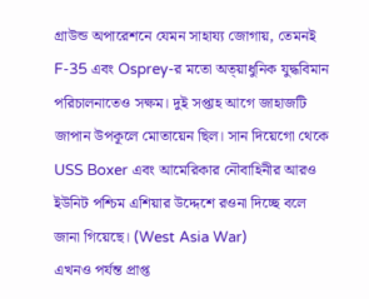গ্রাউন্ড অপারেশনে যেমন সাহায্য জোগায়, তেমনই F-35 এবং Osprey-র মতো অত্য়াধুনিক যুদ্ধবিমান পরিচালনাতেও সক্ষম। দুই সপ্তাহ আগে জাহাজটি জাপান উপকূলে মোতায়েন ছিল। সান দিয়েগো থেকে USS Boxer এবং আমেরিকার নৌবাহিনীর আরও ইউনিট পশ্চিম এশিয়ার উদ্দেশে রওনা দিচ্ছে বলে জানা গিয়েছে। (West Asia War)
এখনও পর্যন্ত প্রাপ্ত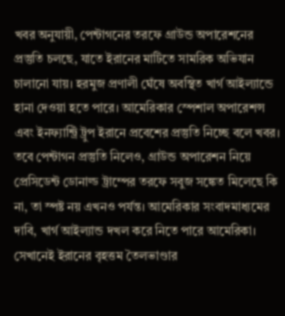খবর অনুযায়ী, পেন্টাগনের তরফে গ্রাউন্ড অপারেশনের প্রস্তুতি চলছে, যাতে ইরানের মাটিতে সামরিক অভিযান চালানো যায়। হরমুজ প্রণালী ঘেঁষে অবস্থিত খার্গ আইল্যান্ডে হানা দেওয়া হতে পারে। আমেরিকার স্পেশাল অপারেশন্স এবং ইনফ্যান্ট্রি ট্রুপ ইরানে প্রবেশের প্রস্তুতি নিচ্ছে বলে খবর।
তবে পেন্টাগন প্রস্তুতি নিলেও, গ্রাউন্ড অপারেশন নিয়ে প্রেসিডেন্ট ডোনাল্ড ট্রাম্পের তরফে সবুজ সঙ্কেত মিলেছে কি না, তা স্পষ্ট নয় এখনও পর্যন্ত। আমেরিকার সংবাদমাধ্যমের দাবি, খার্গ আইল্যান্ড দখল করে নিতে পারে আমেরিকা। সেখানেই ইরানের বৃহত্তম তৈলভাণ্ডার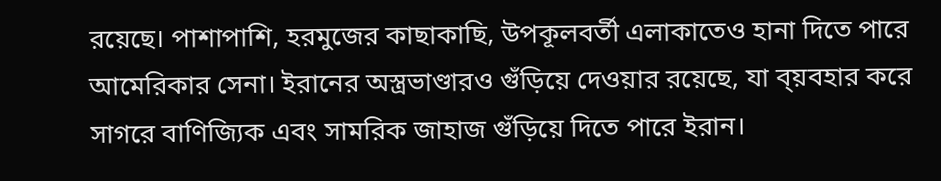রয়েছে। পাশাপাশি, হরমুজের কাছাকাছি, উপকূলবর্তী এলাকাতেও হানা দিতে পারে আমেরিকার সেনা। ইরানের অস্ত্রভাণ্ডারও গুঁড়িয়ে দেওয়ার রয়েছে, যা ব্য়বহার করে সাগরে বাণিজ্যিক এবং সামরিক জাহাজ গুঁড়িয়ে দিতে পারে ইরান।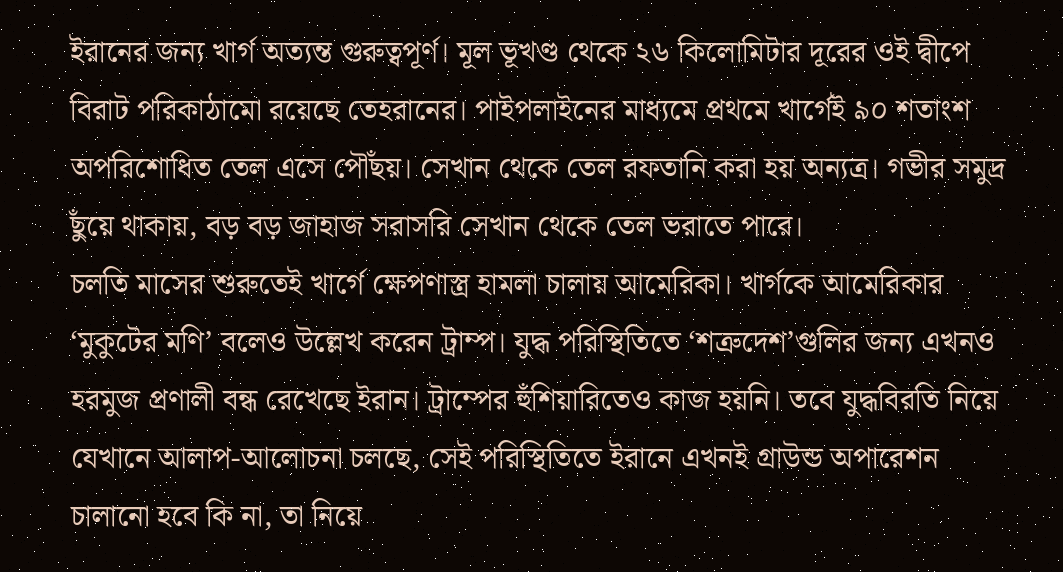ইরানের জন্য খার্গ অত্যন্ত গুরুত্বপূর্ণ। মূল ভূখণ্ড থেকে ২৬ কিলোমিটার দূরের ওই দ্বীপে বিরাট পরিকাঠামো রয়েছে তেহরানের। পাইপলাইনের মাধ্যমে প্রথমে খার্গেই ৯০ শতাংশ অপরিশোধিত তেল এসে পৌঁছয়। সেখান থেকে তেল রফতানি করা হয় অন্যত্র। গভীর সমুদ্র ছুঁয়ে থাকায়, বড় বড় জাহাজ সরাসরি সেখান থেকে তেল ভরাতে পারে।
চলতি মাসের শুরুতেই খার্গে ক্ষেপণাস্ত্র হামলা চালায় আমেরিকা। খার্গকে আমেরিকার ‘মুকুটের মণি’ বলেও উল্লেখ করেন ট্রাম্প। যুদ্ধ পরিস্থিতিতে ‘শত্রুদেশ’গুলির জন্য এখনও হরমুজ প্রণালী বন্ধ রেখেছে ইরান। ট্রাম্পের হুঁশিয়ারিতেও কাজ হয়নি। তবে যুদ্ধবিরতি নিয়ে যেখানে আলাপ-আলোচনা চলছে, সেই পরিস্থিতিতে ইরানে এখনই গ্রাউন্ড অপারেশন চালানো হবে কি না, তা নিয়ে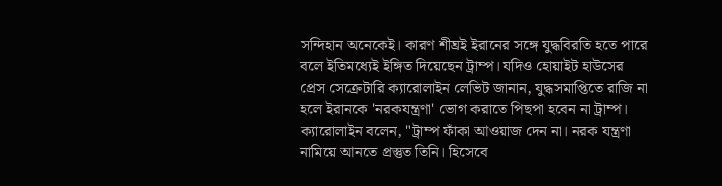সন্দিহান অনেকেই। কারণ শীঘ্রই ইরানের সঙ্গে যুদ্ধবিরতি হতে পারে বলে ইতিমধ্যেই ইঙ্গিত দিয়েছেন ট্রাম্প। যদিও হোয়াইট হাউসের প্রেস সেক্রেটারি ক্যারোলাইন লেভিট জানান, যুদ্ধসমাপ্তিতে রাজি না হলে ইরানকে 'নরকযন্ত্রণা' ভোগ করাতে পিছপা হবেন না ট্রাম্প। ক্যারোলাইন বলেন, "ট্রাম্প ফাঁকা আওয়াজ দেন না। নরক যন্ত্রণা নামিয়ে আনতে প্রস্তুত তিনি। হিসেবে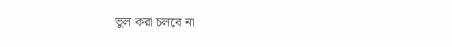ভুল করা চলবে না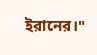ইরানের।"